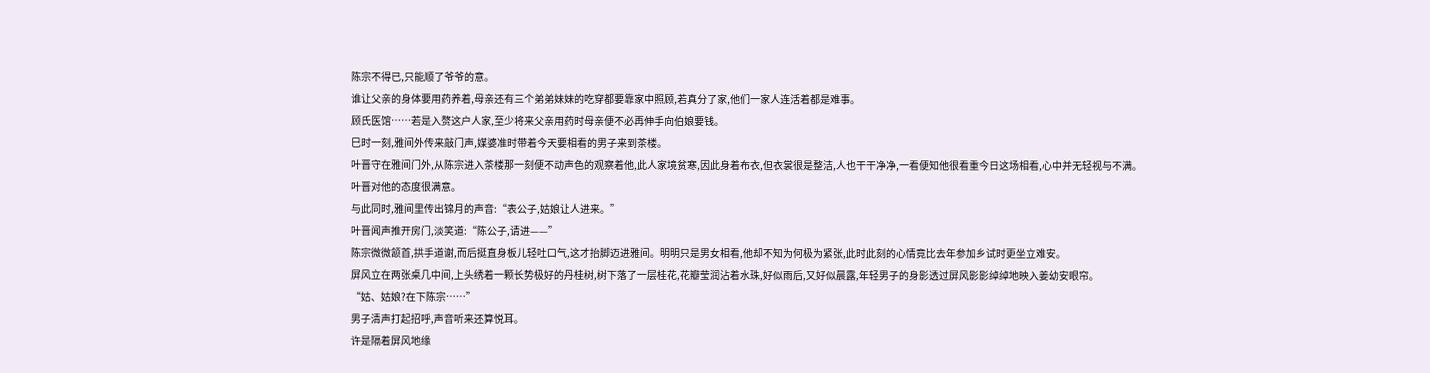陈宗不得已,只能顺了爷爷的意。
谁让父亲的身体要用药养着,母亲还有三个弟弟妹妹的吃穿都要靠家中照顾,若真分了家,他们一家人连活着都是难事。
顾氏医馆……若是入赘这户人家,至少将来父亲用药时母亲便不必再伸手向伯娘要钱。
巳时一刻,雅间外传来敲门声,媒婆准时带着今天要相看的男子来到茶楼。
叶晋守在雅间门外,从陈宗进入茶楼那一刻便不动声色的观察着他,此人家境贫寒,因此身着布衣,但衣裳很是整洁,人也干干净净,一看便知他很看重今日这场相看,心中并无轻视与不满。
叶晋对他的态度很满意。
与此同时,雅间里传出锦月的声音:“表公子,姑娘让人进来。”
叶晋闻声推开房门,淡笑道:“陈公子,请进——”
陈宗微微颔首,拱手道谢,而后挺直身板儿轻吐口气,这才抬脚迈进雅间。明明只是男女相看,他却不知为何极为紧张,此时此刻的心情竟比去年参加乡试时更坐立难安。
屏风立在两张桌几中间,上头绣着一颗长势极好的丹桂树,树下落了一层桂花,花瓣莹润沾着水珠,好似雨后,又好似晨露,年轻男子的身影透过屏风影影绰绰地映入姜幼安眼帘。
“姑、姑娘?在下陈宗……”
男子清声打起招呼,声音听来还算悦耳。
许是隔着屏风地缘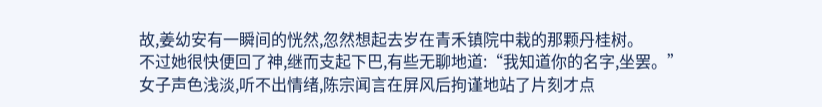故,姜幼安有一瞬间的恍然,忽然想起去岁在青禾镇院中栽的那颗丹桂树。
不过她很快便回了神,继而支起下巴,有些无聊地道:“我知道你的名字,坐罢。”
女子声色浅淡,听不出情绪,陈宗闻言在屏风后拘谨地站了片刻才点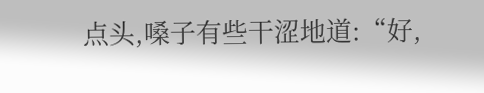点头,嗓子有些干涩地道:“好,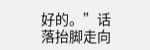好的。”话落抬脚走向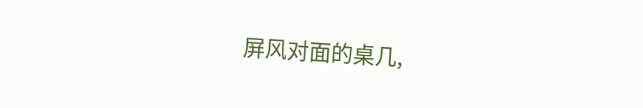屏风对面的桌几,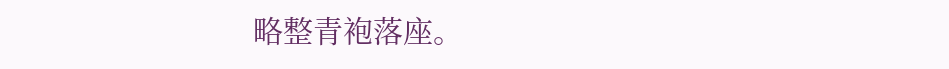略整青袍落座。